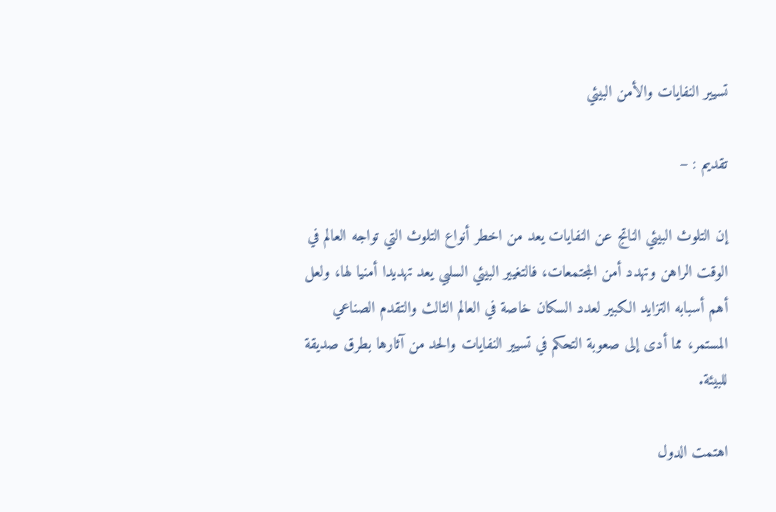تسيير النفايات والأمن البيئي

تقديم : –

إن التلوث البيئي الناتج عن النفايات يعد من اخطر أنواع التلوث التي تواجه العالم في الوقت الراهن وتهدد أمن المجتمعات، فالتغيير البيئي السلبي يعد تهديدا أمنيا لها، ولعل أهم أسبابه التزايد الكبير لعدد السكان خاصة في العالم الثالث والتقدم الصناعي المستمر، مما أدى إلى صعوبة التحكم في تسيير النفايات والحد من آثارها بطرق صديقة للبيئة.

اهتمت الدول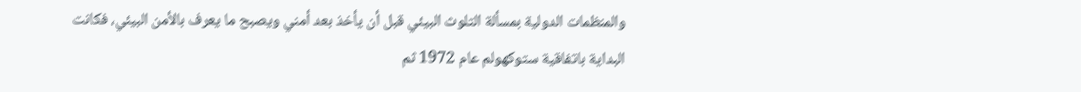والمنظمات الدولية بمسألة التلوث البيئي قبل أن يأخذ بعد أمني ويصبح ما يعرف بالأمن البيئي، فكانت البداية باتفاقية ستوكهولم عام 1972 ثم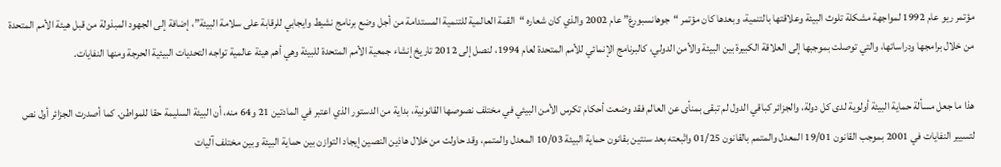مؤتمر ريو عام 1992 لمواجهة مشكلة تلوث البيئة وعلاقتها بالتنمية، وبعدها كان مؤتمر “جوهانسبورغ” عام 2002 والذي كان شعاره “القمة العالمية للتنمية المستدامة من أجل وضع برنامج نشيط وايجابي للرقابة على سلامة البيئة”، إضافة إلى الجهود المبذولة من قبل هيئة الأمم المتحدة من خلال برامجها ودراساتها، والتي توصلت بموجبها إلى العلاقة الكبيرة بين البيئة والأمن الدولي، كالبرنامج الإنمائي للأمم المتحدة لعام 1994، لنصل إلى 2012 تاريخ إنشاء جمعية الأمم المتحدة للبيئة وهي أهم هيئة عالمية تواجه التحديات البيئية الحرجة ومنها النفايات.

هذا ما جعل مسألة حماية البيئة أولوية لدى كل دولة، والجزائر كباقي الدول لم تبقى بمنأى عن العالم فقد وضعت أحكام تكرس الأمن البيئي في مختلف نصوصها القانونية، بداية من الدستور الذي اعتبر في المادتين 21 و64 منه، أن البيئة السليمة حقا للمواطن. كما أصدرت الجزائر أول نص لتسيير النفايات في 2001 بموجب القانون 19/01 المعدل والمتمم بالقانون 01/25 واتْبعته بعد سنتين بقانون حماية البيئة 10/03 المعدل والمتمم، وقد حاولت من خلال هاذين النصين إيجاد التوازن بين حماية البيئة وبين مختلف آليات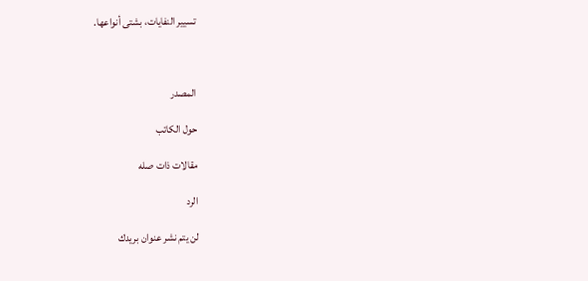تسيير النفايات، بشتى أنواعها.



المصدر

حول الكاتب

مقالات ذات صله

الرد

لن يتم نشر عنوان بريدك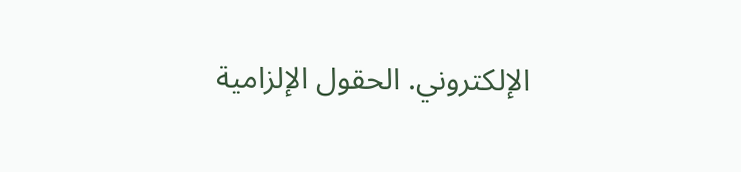الإلكتروني. الحقول الإلزامية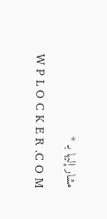مشار إليها بـ *

W P L O C K E R .C O M